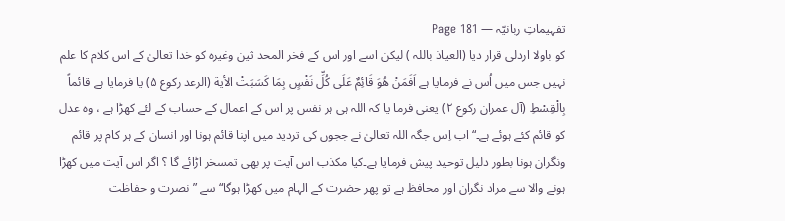تفہیماتِ ربانیّہ — Page 181
کو باولا اردلی قرار دیا (العیاذ باللہ ) لیکن اسے اور اس کے فخر المحد ثین وغیرہ کو خدا تعالیٰ کے اس کلام کا علم نہیں جس میں اُس نے فرمایا ہے اَفَمَنْ هُوَ قَائِمٌ عَلَى كُلِّ نَفْسٍ بِمَا كَسَبَتْ الأية (الرعد رکوع ۵) یا فرمایا ہے قائماً بِالْقِسْطِ (آل عمران رکوع ۲) یعنی فرما یا کہ اللہ ہی ہر نفس پر اس کے اعمال کے حساب کے لئے کھڑا ہے ، وہ عدل کو قائم کئے ہوئے ہے۔“ اب اِس جگہ اللہ تعالیٰ نے ججوں کی تردید میں اپنا قائم ہونا اور انسان کے ہر کام پر قائم ونگران ہونا بطور دلیل توحید پیش فرمایا ہے۔کیا مکذب اس آیت پر بھی تمسخر اڑائے گا ؟ اگر اس آیت میں کھڑا ہونے والا سے مراد نگران اور محافظ ہے تو پھر حضرت کے الہام میں کھڑا ہوگا“ سے ” نصرت و حفاظت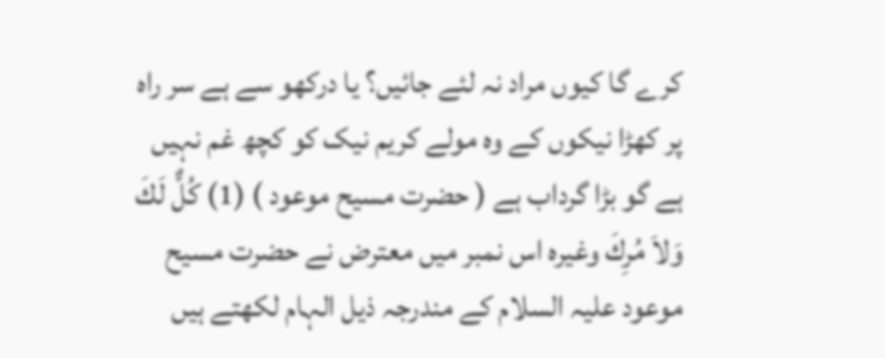کرے گا کیوں مراد نہ لئے جائیں؟ یا درکھو سے ہے سر راہ پر کھڑا نیکوں کے وہ مولے کریم نیک کو کچھ غم نہیں ہے گو بڑا گرداب ہے ( حضرت مسیح موعود ) (1) كُلٌّ لَكَ وَلاَ مُرِكَ وغيره اس نمبر میں معترض نے حضرت مسیح موعود علیہ السلام کے مندرجہ ذیل الہام لکھتے ہیں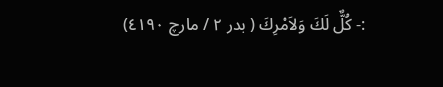:- كُلٌّ لَكَ وَلاَمْرِكَ ( بدر ٢ / مارچ ٤١٩٠)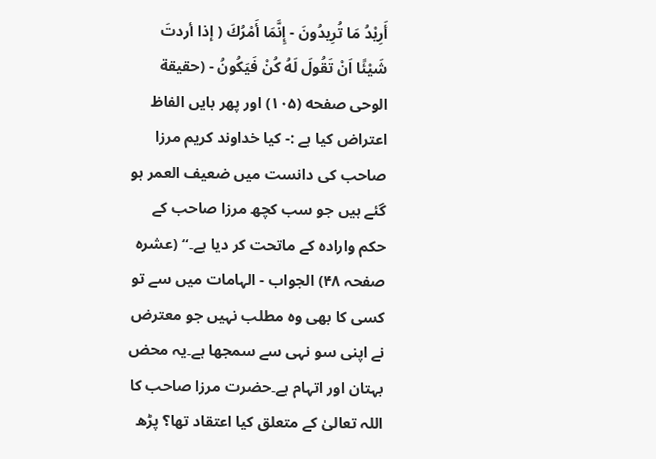أَرِيْدُ مَا تُرِيدُونَ - إِنَّمَا أَمْرُكَ ( إذا أردتَ شَيْئًا اَنْ تَقُولَ لَهُ كُنْ فَيَكُونُ - (حقیقة الوحی صفحه (۱۰۵) اور پھر بایں الفاظ اعتراض کیا ہے :- کیا خداوند کریم مرزا صاحب کی دانست میں ضعیف العمر ہو گئے ہیں جو سب کچھ مرزا صاحب کے حکم وارادہ کے ماتحت کر دیا ہے۔“ (عشرہ صفحہ ۴۸) الجواب - الہامات میں سے تو کسی کا بھی وہ مطلب نہیں جو معترض نے اپنی سو نہی سے سمجھا ہے۔یہ محض بہتان اور اتہام ہے۔حضرت مرزا صاحب کا اللہ تعالیٰ کے متعلق کیا اعتقاد تھا؟ پڑھ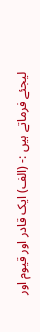لیجئے فرماتے ہیں :- (الف) ایک قادر اور قیوم اور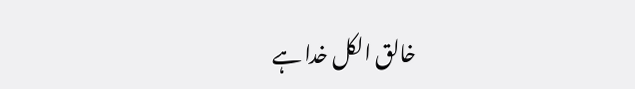خالق الکل خدا ہے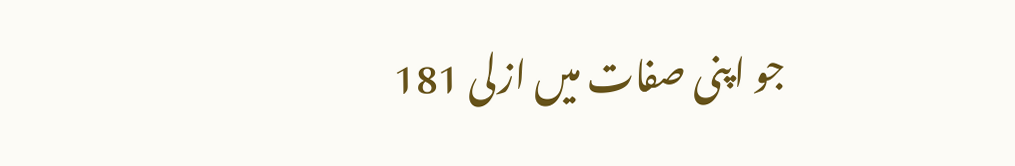جو اپنی صفات میں ازلی 181